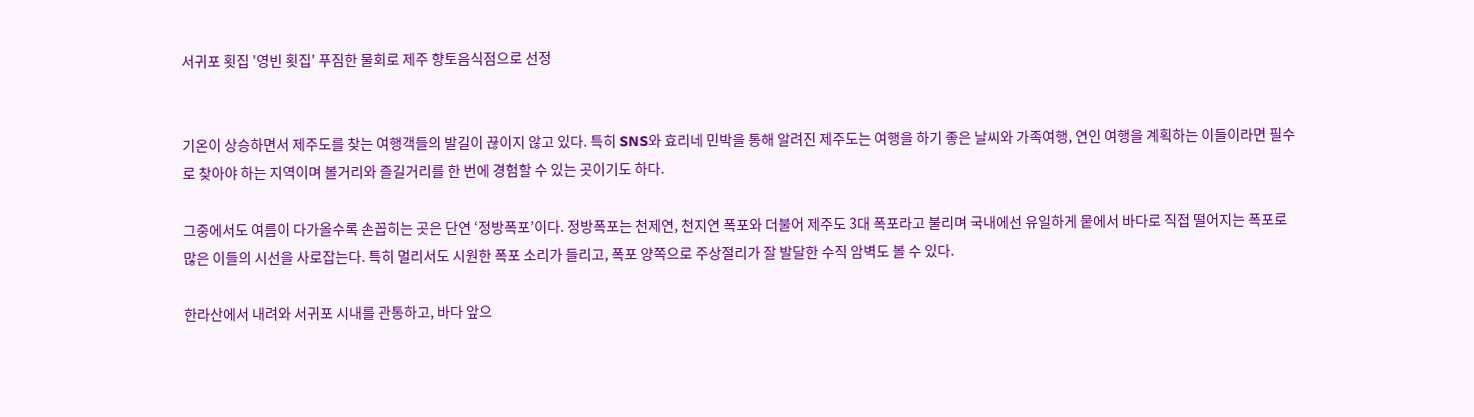서귀포 횟집 '영빈 횟집' 푸짐한 물회로 제주 향토음식점으로 선정


기온이 상승하면서 제주도를 찾는 여행객들의 발길이 끊이지 않고 있다. 특히 SNS와 효리네 민박을 통해 알려진 제주도는 여행을 하기 좋은 날씨와 가족여행, 연인 여행을 계획하는 이들이라면 필수로 찾아야 하는 지역이며 볼거리와 즐길거리를 한 번에 경험할 수 있는 곳이기도 하다.

그중에서도 여름이 다가올수록 손꼽히는 곳은 단연 ‘정방폭포’이다. 정방폭포는 천제연, 천지연 폭포와 더불어 제주도 3대 폭포라고 불리며 국내에선 유일하게 뭍에서 바다로 직접 떨어지는 폭포로 많은 이들의 시선을 사로잡는다. 특히 멀리서도 시원한 폭포 소리가 들리고, 폭포 양쪽으로 주상절리가 잘 발달한 수직 암벽도 볼 수 있다.

한라산에서 내려와 서귀포 시내를 관통하고, 바다 앞으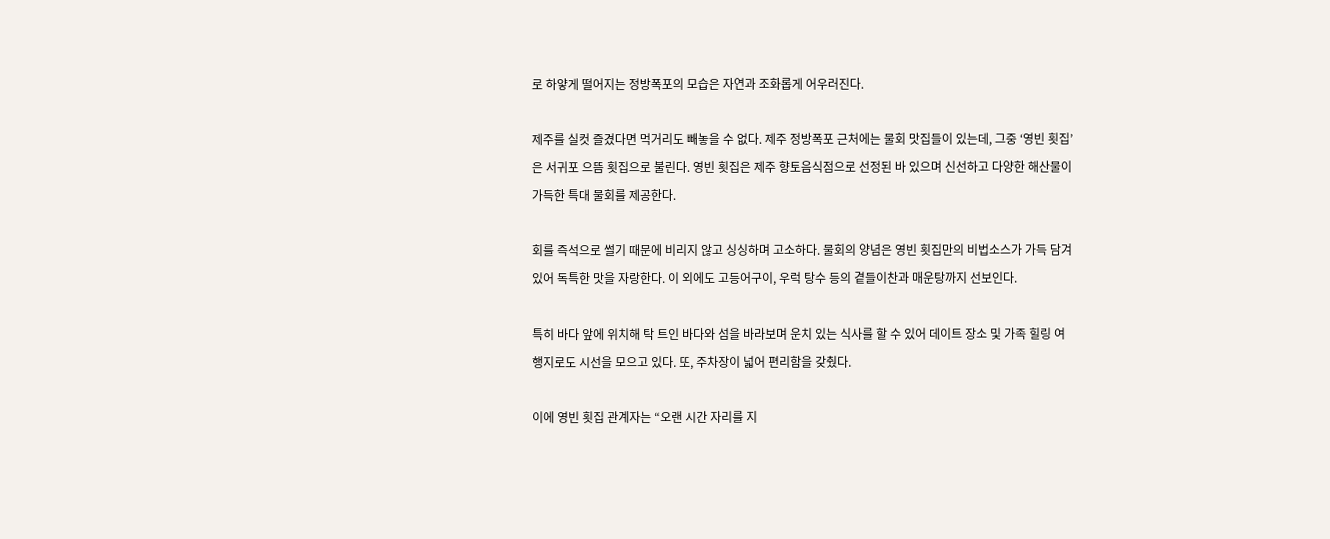로 하얗게 떨어지는 정방폭포의 모습은 자연과 조화롭게 어우러진다.

제주를 실컷 즐겼다면 먹거리도 빼놓을 수 없다. 제주 정방폭포 근처에는 물회 맛집들이 있는데, 그중 ‘영빈 횟집’은 서귀포 으뜸 횟집으로 불린다. 영빈 횟집은 제주 향토음식점으로 선정된 바 있으며 신선하고 다양한 해산물이 가득한 특대 물회를 제공한다.

회를 즉석으로 썰기 때문에 비리지 않고 싱싱하며 고소하다. 물회의 양념은 영빈 횟집만의 비법소스가 가득 담겨있어 독특한 맛을 자랑한다. 이 외에도 고등어구이, 우럭 탕수 등의 곁들이찬과 매운탕까지 선보인다.

특히 바다 앞에 위치해 탁 트인 바다와 섬을 바라보며 운치 있는 식사를 할 수 있어 데이트 장소 및 가족 힐링 여행지로도 시선을 모으고 있다. 또, 주차장이 넓어 편리함을 갖췄다.

이에 영빈 횟집 관계자는 “오랜 시간 자리를 지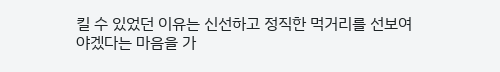킬 수 있었던 이유는 신선하고 정직한 먹거리를 선보여야겠다는 마음을 가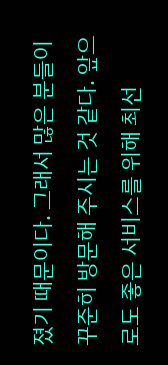졌기 때문이다. 그래서 많은 분들이 꾸준히 방문해 주시는 것 같다. 앞으로도 좋은 서비스를 위해 최선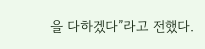을 다하겠다”라고 전했다.